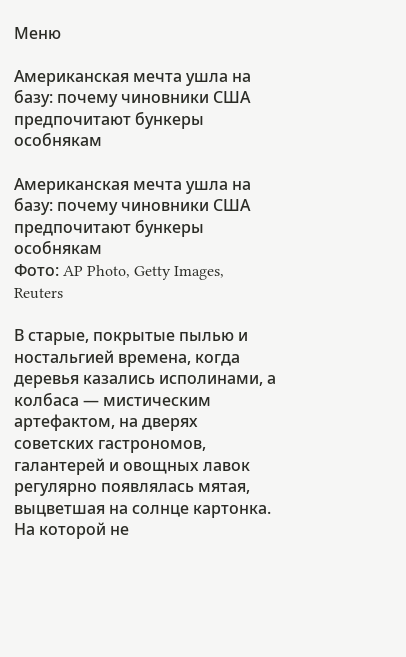Меню

Американская мечта ушла на базу: почему чиновники США предпочитают бункеры особнякам

Американская мечта ушла на базу: почему чиновники США предпочитают бункеры особнякам
Фото: AP Photo, Getty Images, Reuters

В старые, покрытые пылью и ностальгией времена, когда деревья казались исполинами, а колбаса — мистическим артефактом, на дверях советских гастрономов, галантерей и овощных лавок регулярно появлялась мятая, выцветшая на солнце картонка. На которой не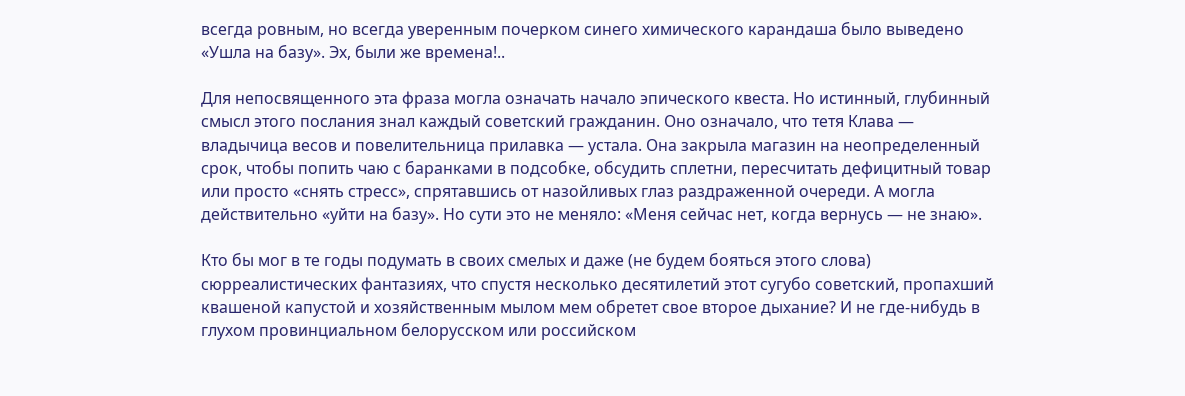всегда ровным, но всегда уверенным почерком синего химического карандаша было выведено «Ушла на базу». Эх, были же времена!..

Для непосвященного эта фраза могла означать начало эпического квеста. Но истинный, глубинный смысл этого послания знал каждый советский гражданин. Оно означало, что тетя Клава — владычица весов и повелительница прилавка — устала. Она закрыла магазин на неопределенный срок, чтобы попить чаю с баранками в подсобке, обсудить сплетни, пересчитать дефицитный товар или просто «снять стресс», спрятавшись от назойливых глаз раздраженной очереди. А могла действительно «уйти на базу». Но сути это не меняло: «Меня сейчас нет, когда вернусь — не знаю».

Кто бы мог в те годы подумать в своих смелых и даже (не будем бояться этого слова) сюрреалистических фантазиях, что спустя несколько десятилетий этот сугубо советский, пропахший квашеной капустой и хозяйственным мылом мем обретет свое второе дыхание? И не где-нибудь в глухом провинциальном белорусском или российском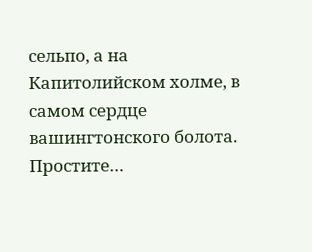сельпо, а на Капитолийском холме, в самом сердце вашингтонского болота. Простите…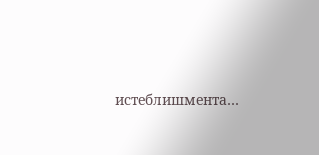истеблишмента…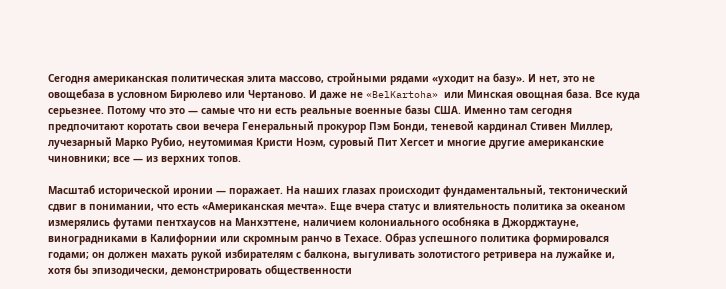Сегодня американская политическая элита массово, стройными рядами «уходит на базу». И нет, это не овощебаза в условном Бирюлево или Чертаново. И даже не «BelKartoha» или Минская овощная база. Все куда серьезнее. Потому что это — самые что ни есть реальные военные базы США. Именно там сегодня предпочитают коротать свои вечера Генеральный прокурор Пэм Бонди, теневой кардинал Стивен Миллер, лучезарный Марко Рубио, неутомимая Кристи Ноэм, суровый Пит Хегсет и многие другие американские чиновники; все — из верхних топов.

Масштаб исторической иронии — поражает. На наших глазах происходит фундаментальный, тектонический сдвиг в понимании, что есть «Американская мечта». Еще вчера статус и влиятельность политика за океаном измерялись футами пентхаусов на Манхэттене, наличием колониального особняка в Джорджтауне, виноградниками в Калифорнии или скромным ранчо в Техасе. Образ успешного политика формировался годами; он должен махать рукой избирателям с балкона, выгуливать золотистого ретривера на лужайке и, хотя бы эпизодически, демонстрировать общественности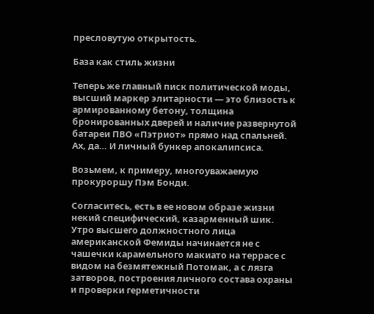пресловутую открытость.

База как стиль жизни

Теперь же главный писк политической моды, высший маркер элитарности — это близость к армированному бетону, толщина бронированных дверей и наличие развернутой батареи ПВО «Пэтриот» прямо над спальней. Ах, да… И личный бункер апокалипсиса.

Возьмем, к примеру, многоуважаемую прокуроршу Пэм Бонди.

Согласитесь, есть в ее новом образе жизни некий специфический, казарменный шик. Утро высшего должностного лица американской Фемиды начинается не с чашечки карамельного макиато на террасе с видом на безмятежный Потомак, а с лязга затворов, построения личного состава охраны и проверки герметичности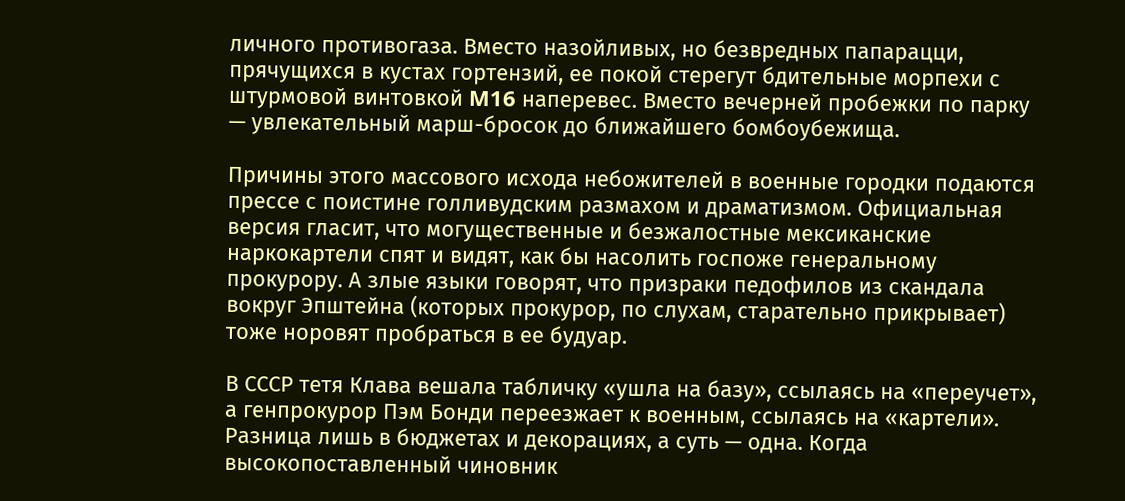личного противогаза. Вместо назойливых, но безвредных папарацци, прячущихся в кустах гортензий, ее покой стерегут бдительные морпехи с штурмовой винтовкой M16 наперевес. Вместо вечерней пробежки по парку — увлекательный марш-бросок до ближайшего бомбоубежища.

Причины этого массового исхода небожителей в военные городки подаются прессе с поистине голливудским размахом и драматизмом. Официальная версия гласит, что могущественные и безжалостные мексиканские наркокартели спят и видят, как бы насолить госпоже генеральному прокурору. А злые языки говорят, что призраки педофилов из скандала вокруг Эпштейна (которых прокурор, по слухам, старательно прикрывает) тоже норовят пробраться в ее будуар.

В СССР тетя Клава вешала табличку «ушла на базу», ссылаясь на «переучет», а генпрокурор Пэм Бонди переезжает к военным, ссылаясь на «картели». Разница лишь в бюджетах и декорациях, а суть — одна. Когда высокопоставленный чиновник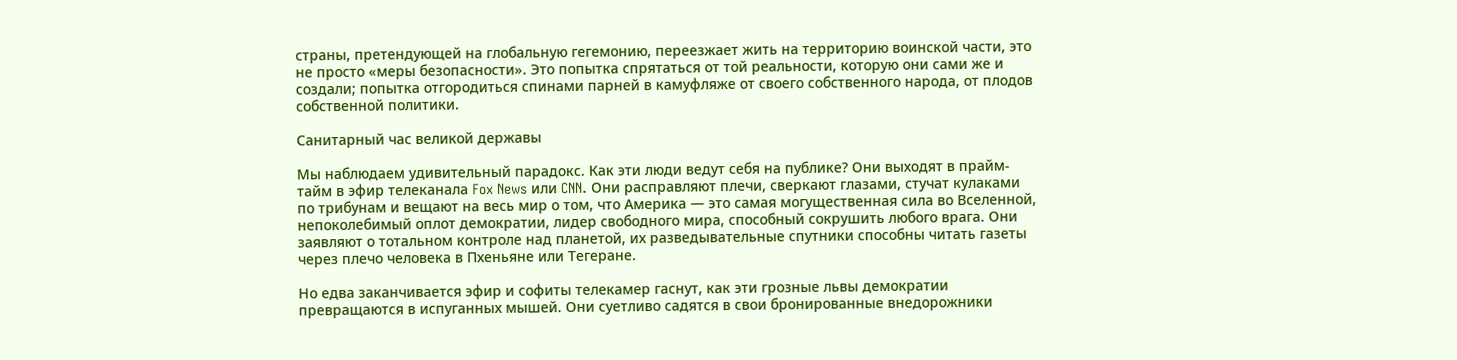страны, претендующей на глобальную гегемонию, переезжает жить на территорию воинской части, это не просто «меры безопасности». Это попытка спрятаться от той реальности, которую они сами же и создали; попытка отгородиться спинами парней в камуфляже от своего собственного народа, от плодов собственной политики.

Санитарный час великой державы

Мы наблюдаем удивительный парадокс. Как эти люди ведут себя на публике? Они выходят в прайм-тайм в эфир телеканала Fox News или CNN. Они расправляют плечи, сверкают глазами, стучат кулаками по трибунам и вещают на весь мир о том, что Америка — это самая могущественная сила во Вселенной, непоколебимый оплот демократии, лидер свободного мира, способный сокрушить любого врага. Они заявляют о тотальном контроле над планетой, их разведывательные спутники способны читать газеты через плечо человека в Пхеньяне или Тегеране.

Но едва заканчивается эфир и софиты телекамер гаснут, как эти грозные львы демократии превращаются в испуганных мышей. Они суетливо садятся в свои бронированные внедорожники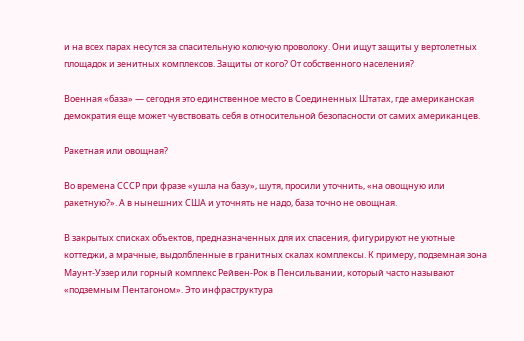и на всех парах несутся за спасительную колючую проволоку. Они ищут защиты у вертолетных площадок и зенитных комплексов. Защиты от кого? От собственного населения?

Военная «база» — сегодня это единственное место в Соединенных Штатах, где американская демократия еще может чувствовать себя в относительной безопасности от самих американцев.

Ракетная или овощная?

Во времена СССР при фразе «ушла на базу», шутя, просили уточнить, «на овощную или ракетную?». А в нынешних США и уточнять не надо, база точно не овощная.

В закрытых списках объектов, предназначенных для их спасения, фигурируют не уютные коттеджи, а мрачные, выдолбленные в гранитных скалах комплексы. К примеру, подземная зона Маунт-Уэзер или горный комплекс Рейвен-Рок в Пенсильвании, который часто называют «подземным Пентагоном». Это инфраструктура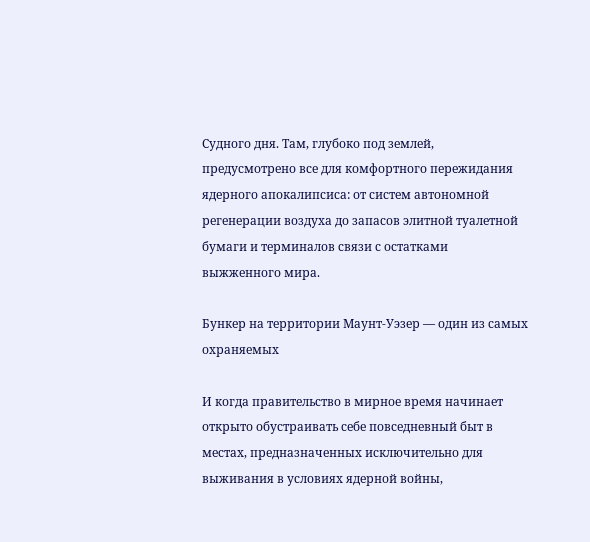Судного дня. Там, глубоко под землей, предусмотрено все для комфортного пережидания ядерного апокалипсиса: от систем автономной регенерации воздуха до запасов элитной туалетной бумаги и терминалов связи с остатками выжженного мира.

Бункер на территории Маунт-Уэзер — один из самых охраняемых

И когда правительство в мирное время начинает открыто обустраивать себе повседневный быт в местах, предназначенных исключительно для выживания в условиях ядерной войны,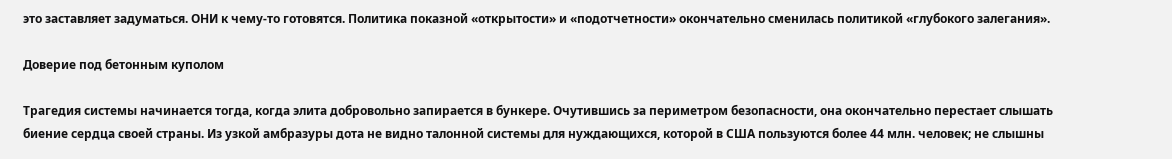это заставляет задуматься. ОНИ к чему-то готовятся. Политика показной «открытости» и «подотчетности» окончательно сменилась политикой «глубокого залегания».

Доверие под бетонным куполом

Трагедия системы начинается тогда, когда элита добровольно запирается в бункере. Очутившись за периметром безопасности, она окончательно перестает слышать биение сердца своей страны. Из узкой амбразуры дота не видно талонной системы для нуждающихся, которой в США пользуются более 44 млн. человек; не слышны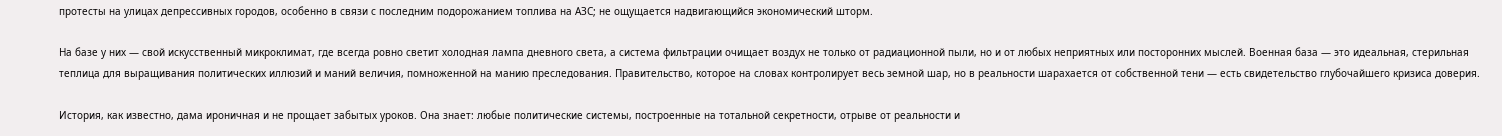протесты на улицах депрессивных городов, особенно в связи с последним подорожанием топлива на АЗС; не ощущается надвигающийся экономический шторм.

На базе у них — свой искусственный микроклимат, где всегда ровно светит холодная лампа дневного света, а система фильтрации очищает воздух не только от радиационной пыли, но и от любых неприятных или посторонних мыслей. Военная база — это идеальная, стерильная теплица для выращивания политических иллюзий и маний величия, помноженной на манию преследования. Правительство, которое на словах контролирует весь земной шар, но в реальности шарахается от собственной тени — есть свидетельство глубочайшего кризиса доверия.

История, как известно, дама ироничная и не прощает забытых уроков. Она знает: любые политические системы, построенные на тотальной секретности, отрыве от реальности и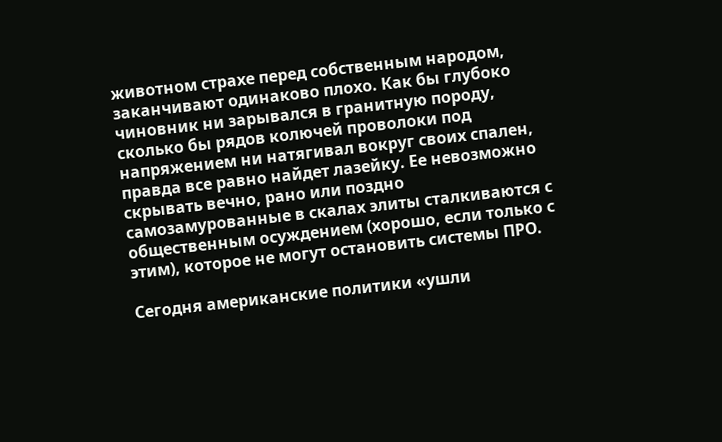животном страхе перед собственным народом, заканчивают одинаково плохо. Как бы глубоко чиновник ни зарывался в гранитную породу, сколько бы рядов колючей проволоки под напряжением ни натягивал вокруг своих спален, правда все равно найдет лазейку. Ее невозможно скрывать вечно, рано или поздно самозамурованные в скалах элиты сталкиваются с общественным осуждением (хорошо, если только с этим), которое не могут остановить системы ПРО.

Сегодня американские политики «ушли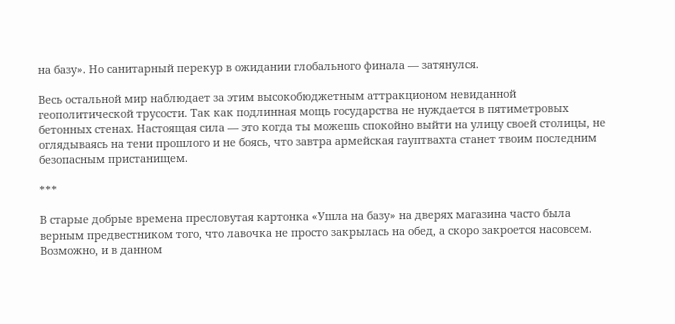на базу». Но санитарный перекур в ожидании глобального финала — затянулся.

Весь остальной мир наблюдает за этим высокобюджетным аттракционом невиданной геополитической трусости. Так как подлинная мощь государства не нуждается в пятиметровых бетонных стенах. Настоящая сила — это когда ты можешь спокойно выйти на улицу своей столицы, не оглядываясь на тени прошлого и не боясь, что завтра армейская гауптвахта станет твоим последним безопасным пристанищем.

***

В старые добрые времена пресловутая картонка «Ушла на базу» на дверях магазина часто была верным предвестником того, что лавочка не просто закрылась на обед, а скоро закроется насовсем. Возможно, и в данном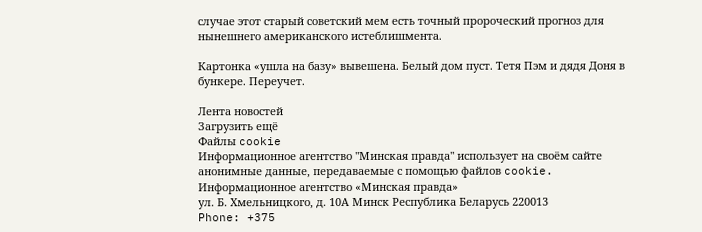случае этот старый советский мем есть точный пророческий прогноз для нынешнего американского истеблишмента.

Картонка «ушла на базу» вывешена. Белый дом пуст. Тетя Пэм и дядя Доня в бункере. Переучет.

Лента новостей
Загрузить ещё
Файлы cookie
Информационное агентство "Минская правда" использует на своём сайте анонимные данные, передаваемые с помощью файлов cookie.
Информационное агентство «Минская правда»
ул. Б. Хмельницкого, д. 10А Минск Республика Беларусь 220013
Phone: +375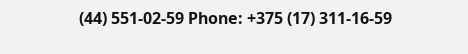(44) 551-02-59 Phone: +375 (17) 311-16-59